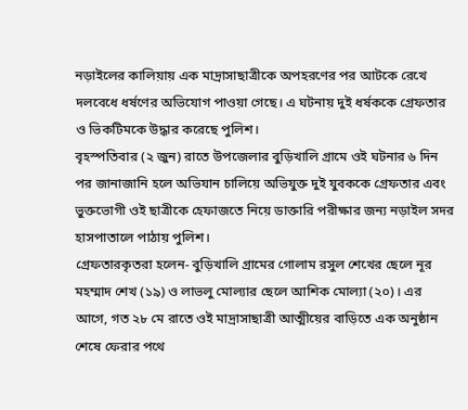নড়াইলের কালিয়ায় এক মাদ্রাসাছাত্রীকে অপহরণের পর আটকে রেখে দলবেধে ধর্ষণের অভিযোগ পাওয়া গেছে। এ ঘটনায় দুই ধর্ষককে গ্রেফতার ও ভিকটিমকে উদ্ধার করেছে পুলিশ।
বৃহস্পতিবার (২ জুন) রাতে উপজেলার বুড়িখালি গ্রামে ওই ঘটনার ৬ দিন পর জানাজানি হলে অভিযান চালিয়ে অভিযুক্ত দুই যুবককে গ্রেফতার এবং ভুক্তভোগী ওই ছাত্রীকে হেফাজতে নিয়ে ডাক্তারি পরীক্ষার জন্য নড়াইল সদর হাসপাতালে পাঠায় পুলিশ।
গ্রেফতারকৃতরা হলেন- বুড়িখালি গ্রামের গোলাম রসুল শেখের ছেলে নূর মহম্মাদ শেখ (১৯) ও লাভলু মোল্যার ছেলে আশিক মোল্যা (২০)। এর আগে, গত ২৮ মে রাতে ওই মাদ্রাসাছাত্রী আত্মীয়ের বাড়িতে এক অনুষ্ঠান শেষে ফেরার পথে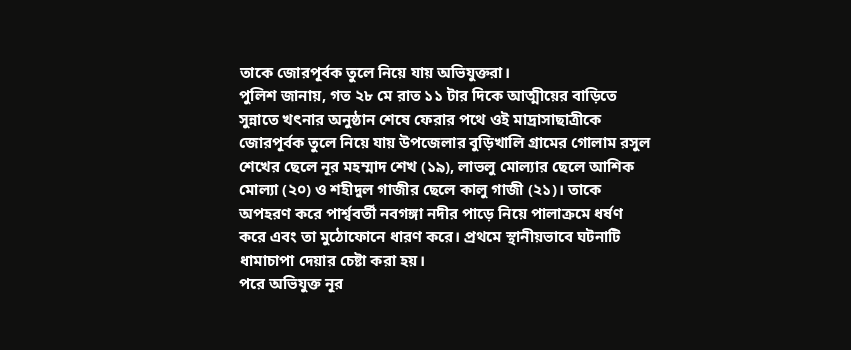তাকে জোরপূর্বক তুলে নিয়ে যায় অভিযুক্তরা।
পুলিশ জানায়, গত ২৮ মে রাত ১১ টার দিকে আত্মীয়ের বাড়িতে সুন্নাতে খৎনার অনুষ্ঠান শেষে ফেরার পথে ওই মাদ্রাসাছাত্রীকে জোরপূর্বক তুলে নিয়ে যায় উপজেলার বুড়িখালি গ্রামের গোলাম রসুল শেখের ছেলে নূর মহম্মাদ শেখ (১৯), লাভলু মোল্যার ছেলে আশিক মোল্যা (২০) ও শহীদুল গাজীর ছেলে কালু গাজী (২১)। তাকে অপহরণ করে পার্শ্ববর্তী নবগঙ্গা নদীর পাড়ে নিয়ে পালাক্রমে ধর্ষণ করে এবং তা মুঠোফোনে ধারণ করে। প্রথমে স্থানীয়ভাবে ঘটনাটি ধামাচাপা দেয়ার চেষ্টা করা হয়।
পরে অভিযুক্ত নূর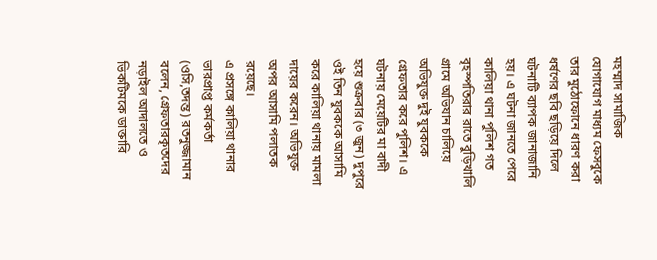মহম্মাদ সামাজিক যোগাযোগ মাধ্যম ফেসবুকে তার মুঠোফোনে ধারণ করা ধর্ষণের ছবি ছড়িয়ে দিলে ঘটনাটি ব্যাপক জানাজানি হয়। এ ঘটনা জানতে পেরে কালিয়া থানা পুলিশ গত বৃহস্পতিরার রাতে বুড়িখালি গ্রামে অভিযান চালিয়ে অভিযুক্ত দুই যুবককে গ্রেফতার করে পুলিশ। এ ঘটনায় মেয়েটির মা বাদী হয়ে শুক্রবার (৩ জুন) দুপুরে ওই তিন যুবককে আসামি করে কালিয়া থানায় মামলা দায়ের করেন। অভিযুক্ত অপর আসামি পলাতক রয়েছে।
এ প্রসঙ্গে কালিয়া থানার ভারপ্রাপ্ত কর্মকর্তা (ওসি,তদন্ত) রতনুজ্জামান বলেন, গ্রেফতারকৃতদের নড়াইল আদালতে ও ভিকটিমকে ডাক্তারি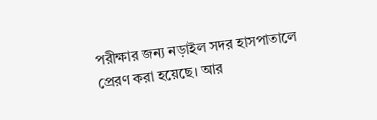পরীক্ষার জন্য নড়াইল সদর হাসপাতালে প্রেরণ করা হয়েছে। আর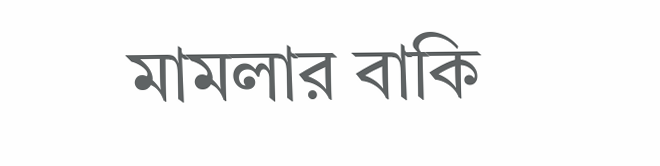মামলার বাকি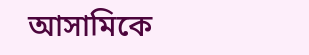আসামিকে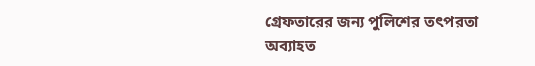গ্রেফতারের জন্য পুলিশের তৎপরতা অব্যাহত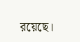রয়েছে।